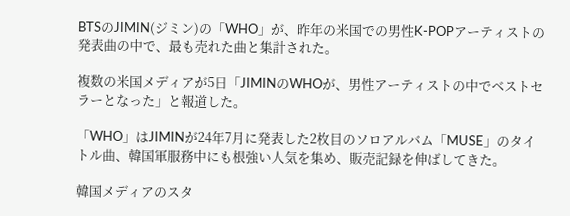BTSのJIMIN(ジミン)の「WHO」が、昨年の米国での男性K-POPアーティストの発表曲の中で、最も売れた曲と集計された。

複数の米国メディアが5日「JIMINのWHOが、男性アーティストの中でベストセラーとなった」と報道した。

「WHO」はJIMINが24年7月に発表した2枚目のソロアルバム「MUSE」のタイトル曲、韓国軍服務中にも根強い人気を集め、販売記録を伸ばしてきた。

韓国メディアのスタ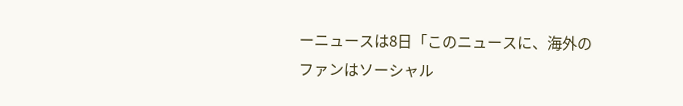ーニュースは8日「このニュースに、海外のファンはソーシャル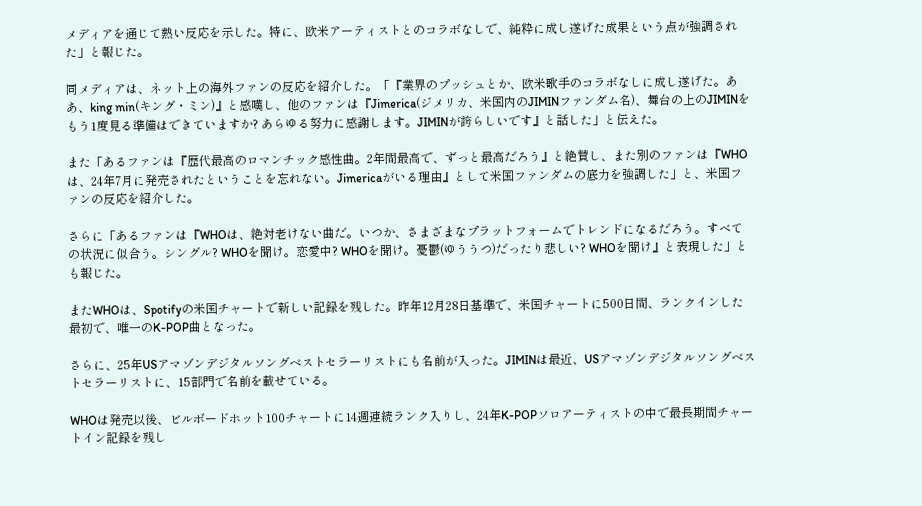メディアを通じて熱い反応を示した。特に、欧米アーティストとのコラボなしで、純粋に成し遂げた成果という点が強調された」と報じた。

同メディアは、ネット上の海外ファンの反応を紹介した。「『業界のプッシュとか、欧米歌手のコラボなしに成し遂げた。ああ、king min(キング・ミン)』と感嘆し、他のファンは『Jimerica(ジメリカ、米国内のJIMINファンダム名)、舞台の上のJIMINをもう1度見る準備はできていますか? あらゆる努力に感謝します。JIMINが誇らしいです』と話した」と伝えた。

また「あるファンは『歴代最高のロマンチック感性曲。2年間最高で、ずっと最高だろう』と絶賛し、また別のファンは『WHOは、24年7月に発売されたということを忘れない。Jimericaがいる理由』として米国ファンダムの底力を強調した」と、米国ファンの反応を紹介した。

さらに「あるファンは『WHOは、絶対老けない曲だ。いつか、さまざまなプラットフォームでトレンドになるだろう。すべての状況に似合う。シングル? WHOを聞け。恋愛中? WHOを聞け。憂鬱(ゆううつ)だったり悲しい? WHOを聞け』と表現した」とも報じた。

またWHOは、Spotifyの米国チャートで新しい記録を残した。昨年12月28日基準で、米国チャートに500日間、ランクインした最初で、唯一のK-POP曲となった。

さらに、25年USアマゾンデジタルソングベストセラーリストにも名前が入った。JIMINは最近、USアマゾンデジタルソングベストセラーリストに、15部門で名前を載せている。

WHOは発売以後、ビルボードホット100チャートに14週連続ランク入りし、24年K-POPソロアーティストの中で最長期間チャートイン記録を残し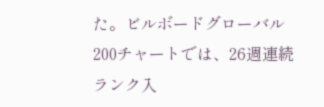た。ビルボードグローバル200チャートでは、26週連続ランク入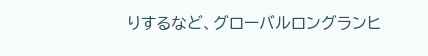りするなど、グローバルロングランヒ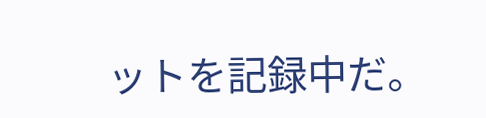ットを記録中だ。